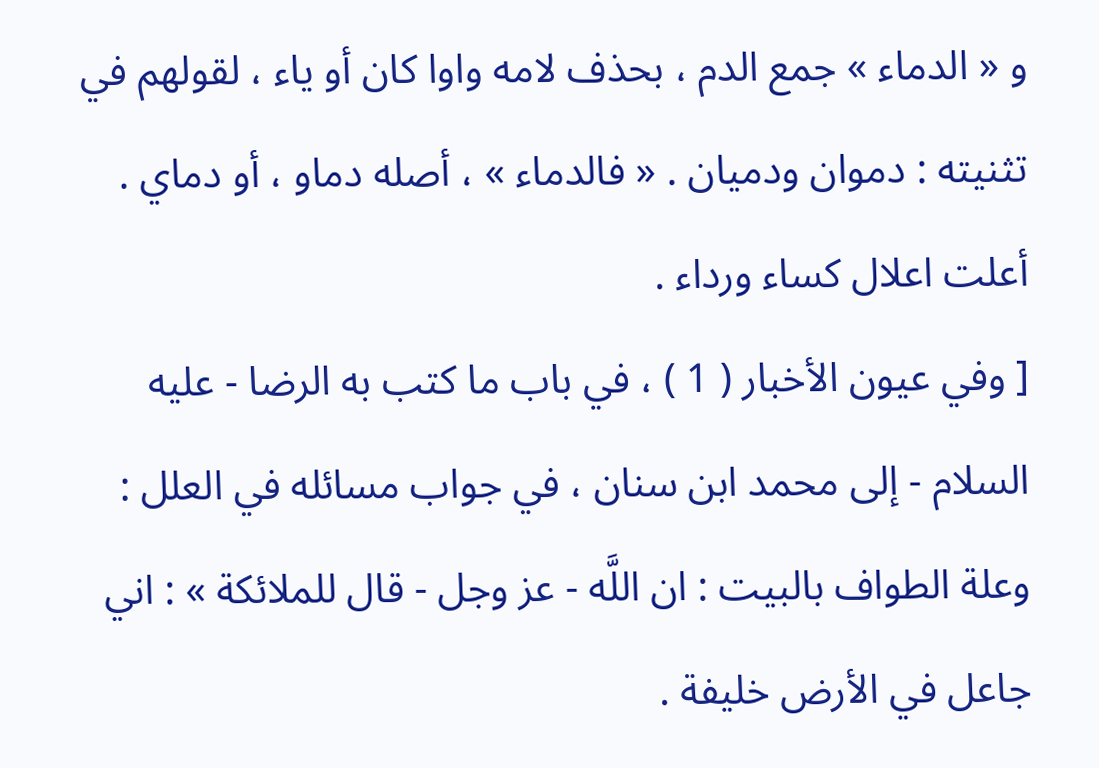و « الدماء » جمع الدم ، بحذف لامه واوا كان أو ياء ، لقولهم في تثنيته : دموان ودميان . « فالدماء » ، أصله دماو ، أو دماي . أعلت اعلال كساء ورداء .
[ وفي عيون الأخبار ( 1 ) ، في باب ما كتب به الرضا - عليه السلام - إلى محمد ابن سنان ، في جواب مسائله في العلل : وعلة الطواف بالبيت : ان اللَّه - عز وجل - قال للملائكة » : اني جاعل في الأرض خليفة .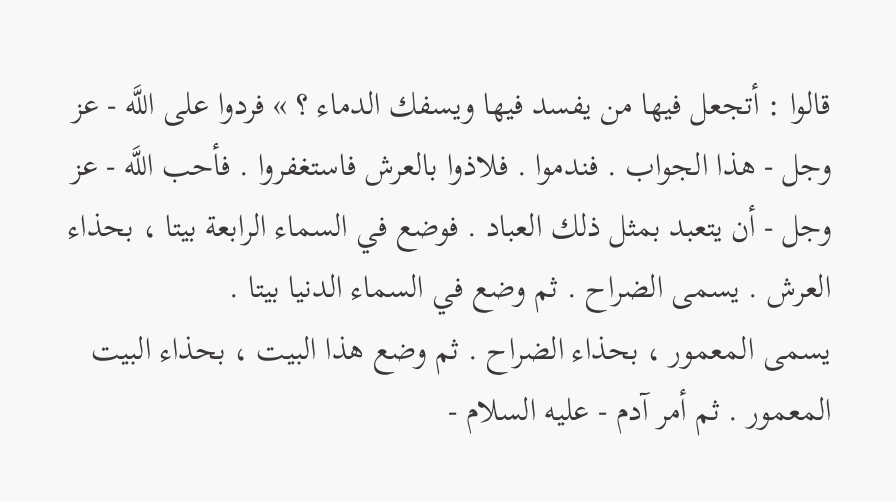قالوا : أتجعل فيها من يفسد فيها ويسفك الدماء ؟ » فردوا على اللَّه - عز وجل - هذا الجواب . فندموا . فلاذوا بالعرش فاستغفروا . فأحب اللَّه - عز وجل - أن يتعبد بمثل ذلك العباد . فوضع في السماء الرابعة بيتا ، بحذاء العرش . يسمى الضراح . ثم وضع في السماء الدنيا بيتا .
يسمى المعمور ، بحذاء الضراح . ثم وضع هذا البيت ، بحذاء البيت المعمور . ثم أمر آدم - عليه السلام -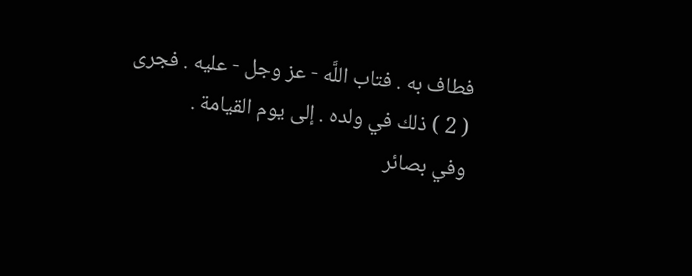فطاف به . فتاب اللَّه - عز وجل - عليه . فجرى ( 2 ) ذلك في ولده . إلى يوم القيامة .
وفي بصائر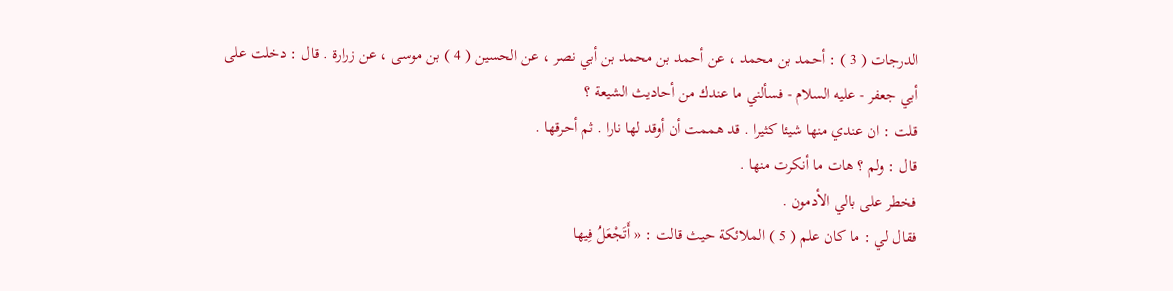الدرجات ( 3 ) : أحمد بن محمد ، عن أحمد بن محمد بن أبي نصر ، عن الحسين ( 4 ) بن موسى ، عن زرارة . قال : دخلت على أبي جعفر - عليه السلام - فسألني ما عندك من أحاديث الشيعة ؟
قلت : ان عندي منها شيئا كثيرا . قد هممت أن أوقد لها نارا . ثم أحرقها .
قال : ولم ؟ هات ما أنكرت منها .
فخطر على بالي الأدمون .
فقال لي : ما كان علم ( 5 ) الملائكة حيث قالت : « أَتَجْعَلُ فِيها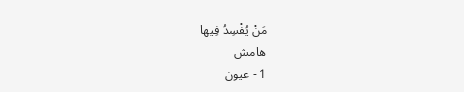مَنْ يُفْسِدُ فِيها
هامش
1 - عيون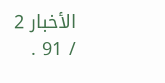الأخبار 2 / 91 .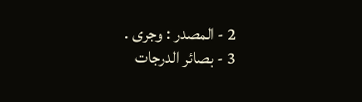2 - المصدر : وجرى .
3 - بصائر الدرجات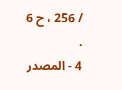/ 256 ، ح 6 .
4 - المصدر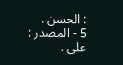: الحسن .
5 - المصدر : على .